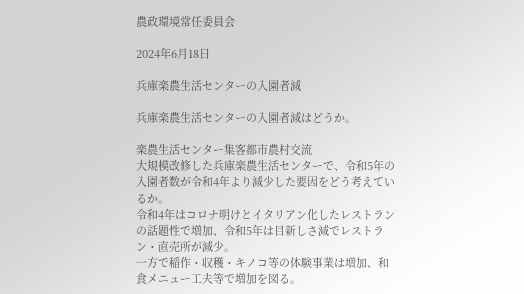農政環境常任委員会

2024年6月18日

兵庫楽農生活センターの入園者減

兵庫楽農生活センターの入園者減はどうか。

楽農生活センター集客都市農村交流
大規模改修した兵庫楽農生活センターで、令和5年の入園者数が令和4年より減少した要因をどう考えているか。
令和4年はコロナ明けとイタリアン化したレストランの話題性で増加、令和5年は目新しさ減でレストラン・直売所が減少。
一方で稲作・収穫・キノコ等の体験事業は増加、和食メニュー工夫等で増加を図る。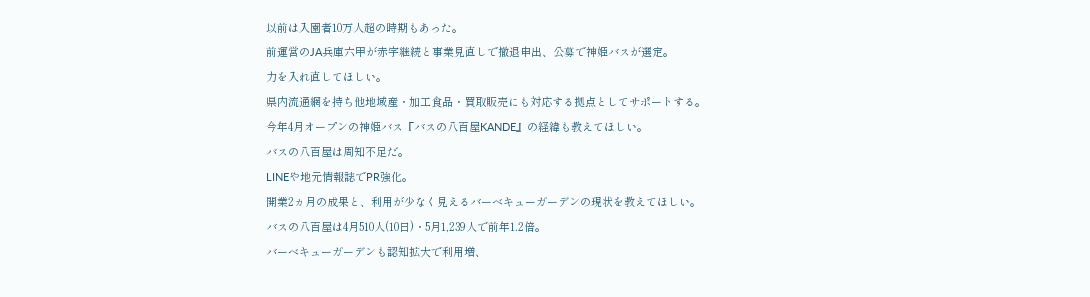以前は入園者10万人超の時期もあった。
前運営のJA兵庫六甲が赤字継続と事業見直しで撤退申出、公募で神姫バスが選定。
力を入れ直してほしい。
県内流通網を持ち他地域産・加工食品・買取販売にも対応する拠点としてサポートする。
今年4月オープンの神姫バス『バスの八百屋KANDE』の経緯も教えてほしい。
バスの八百屋は周知不足だ。
LINEや地元情報誌でPR強化。
開業2ヵ月の成果と、利用が少なく見えるバーベキューガーデンの現状を教えてほしい。
バスの八百屋は4月510人(10日)・5月1,239人で前年1.2倍。
バーベキューガーデンも認知拡大で利用増、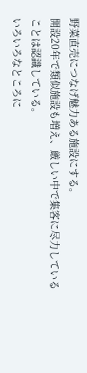野菜直売につなげ魅力ある施設にする。
開設20年で類似施設も増え、厳しい中で集客に尽力していることは認識している。
いろいろなところに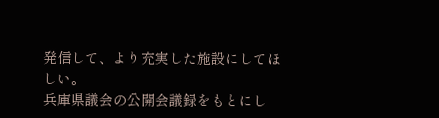発信して、より充実した施設にしてほしい。
兵庫県議会の公開会議録をもとにし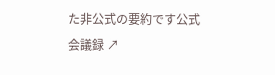た非公式の要約です公式会議録 ↗